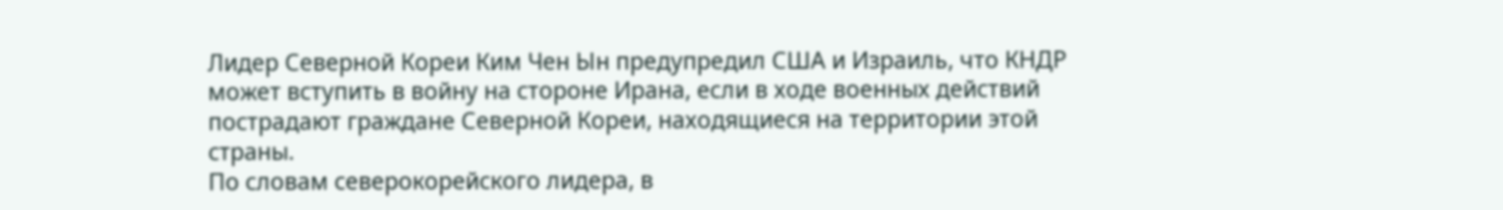Лидер Северной Кореи Ким Чен Ын предупредил США и Израиль, что КНДР может вступить в войну на стороне Ирана, если в ходе военных действий пострадают граждане Северной Кореи, находящиеся на территории этой страны.
По словам северокорейского лидера, в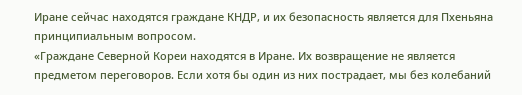Иране сейчас находятся граждане КНДР, и их безопасность является для Пхеньяна принципиальным вопросом.
«Граждане Северной Кореи находятся в Иране. Их возвращение не является предметом переговоров. Если хотя бы один из них пострадает, мы без колебаний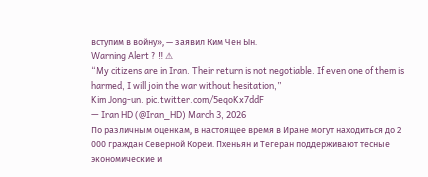вступим в войну», — заявил Ким Чен Ын.
Warning Alert ? ‼ ⚠
“My citizens are in Iran. Their return is not negotiable. If even one of them is harmed, I will join the war without hesitation,”
Kim Jong-un. pic.twitter.com/5eqoKx7ddF
— Iran HD (@Iran_HD) March 3, 2026
По различным оценкам, в настоящее время в Иране могут находиться до 2 000 граждан Северной Кореи. Пхеньян и Тегеран поддерживают тесные экономические и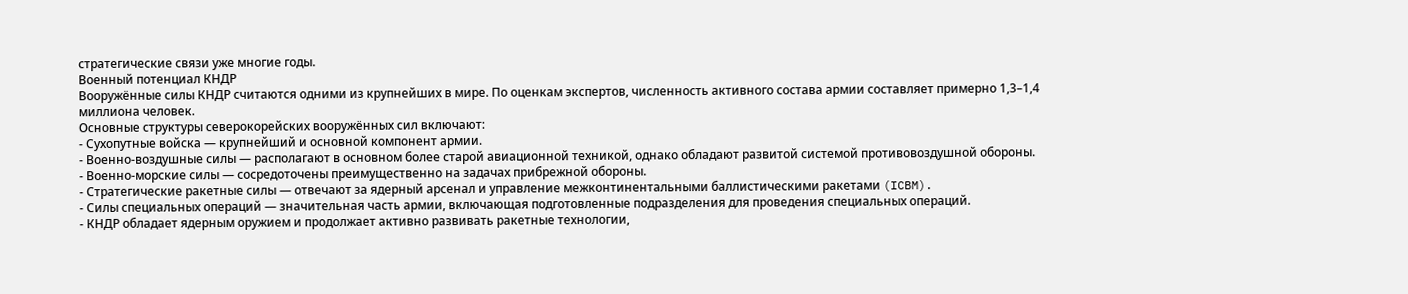стратегические связи уже многие годы.
Военный потенциал КНДР
Вооружённые силы КНДР считаются одними из крупнейших в мире. По оценкам экспертов, численность активного состава армии составляет примерно 1,3–1,4 миллиона человек.
Основные структуры северокорейских вооружённых сил включают:
- Сухопутные войска — крупнейший и основной компонент армии.
- Военно-воздушные силы — располагают в основном более старой авиационной техникой, однако обладают развитой системой противовоздушной обороны.
- Военно-морские силы — сосредоточены преимущественно на задачах прибрежной обороны.
- Стратегические ракетные силы — отвечают за ядерный арсенал и управление межконтинентальными баллистическими ракетами (ICBM).
- Силы специальных операций — значительная часть армии, включающая подготовленные подразделения для проведения специальных операций.
- КНДР обладает ядерным оружием и продолжает активно развивать ракетные технологии,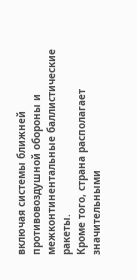включая системы ближней противовоздушной обороны и межконтинентальные баллистические ракеты.
Кроме того, страна располагает значительными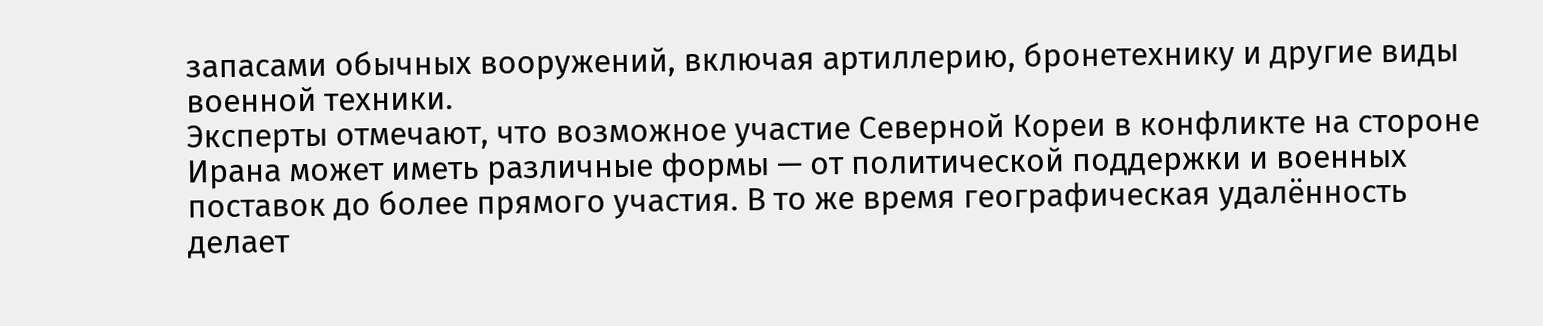запасами обычных вооружений, включая артиллерию, бронетехнику и другие виды военной техники.
Эксперты отмечают, что возможное участие Северной Кореи в конфликте на стороне Ирана может иметь различные формы — от политической поддержки и военных поставок до более прямого участия. В то же время географическая удалённость делает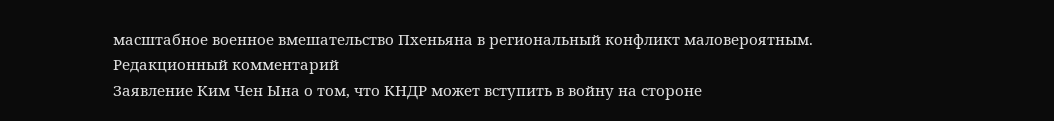масштабное военное вмешательство Пхеньяна в региональный конфликт маловероятным.
Редакционный комментарий
Заявление Ким Чен Ына о том, что КНДР может вступить в войну на стороне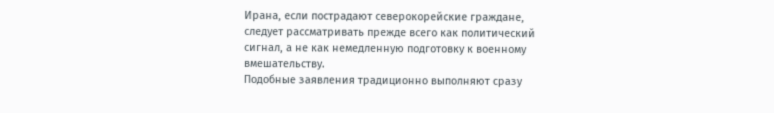Ирана, если пострадают северокорейские граждане, следует рассматривать прежде всего как политический сигнал, а не как немедленную подготовку к военному вмешательству.
Подобные заявления традиционно выполняют сразу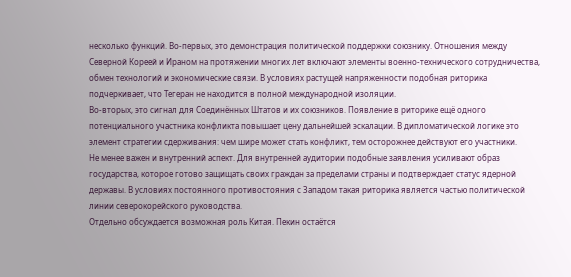несколько функций. Во-первых, это демонстрация политической поддержки союзнику. Отношения между Северной Кореей и Ираном на протяжении многих лет включают элементы военно-технического сотрудничества, обмен технологий и экономические связи. В условиях растущей напряженности подобная риторика подчеркивает, что Тегеран не находится в полной международной изоляции.
Во-вторых, это сигнал для Соединённых Штатов и их союзников. Появление в риторике ещё одного потенциального участника конфликта повышает цену дальнейшей эскалации. В дипломатической логике это элемент стратегии сдерживания: чем шире может стать конфликт, тем осторожнее действуют его участники.
Не менее важен и внутренний аспект. Для внутренней аудитории подобные заявления усиливают образ государства, которое готово защищать своих граждан за пределами страны и подтверждает статус ядерной державы. В условиях постоянного противостояния с Западом такая риторика является частью политической линии северокорейского руководства.
Отдельно обсуждается возможная роль Китая. Пекин остаётся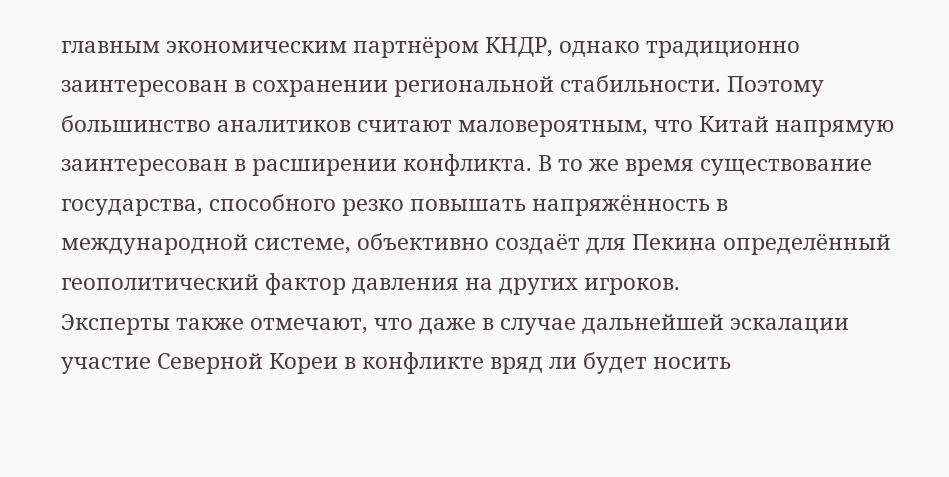главным экономическим партнёром КНДР, однако традиционно заинтересован в сохранении региональной стабильности. Поэтому большинство аналитиков считают маловероятным, что Китай напрямую заинтересован в расширении конфликта. В то же время существование государства, способного резко повышать напряжённость в международной системе, объективно создаёт для Пекина определённый геополитический фактор давления на других игроков.
Эксперты также отмечают, что даже в случае дальнейшей эскалации участие Северной Кореи в конфликте вряд ли будет носить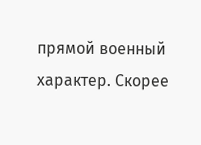прямой военный характер. Скорее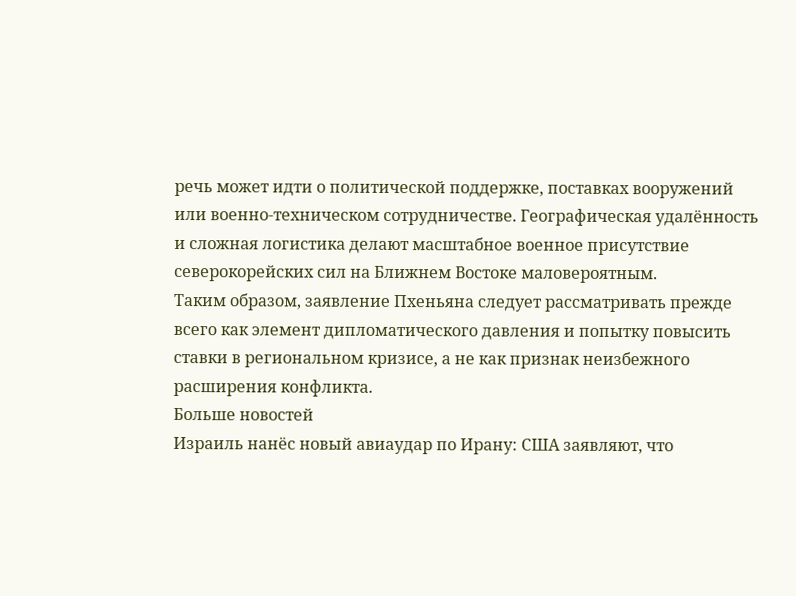речь может идти о политической поддержке, поставках вооружений или военно-техническом сотрудничестве. Географическая удалённость и сложная логистика делают масштабное военное присутствие северокорейских сил на Ближнем Востоке маловероятным.
Таким образом, заявление Пхеньяна следует рассматривать прежде всего как элемент дипломатического давления и попытку повысить ставки в региональном кризисе, а не как признак неизбежного расширения конфликта.
Больше новостей
Израиль нанёс новый авиаудар по Ирану: США заявляют, что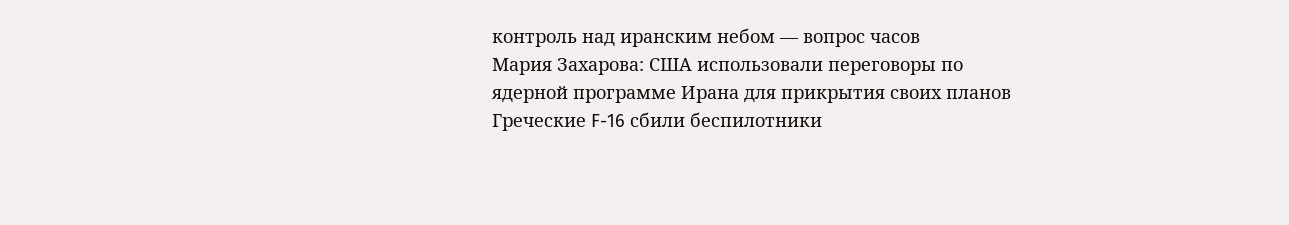контроль над иранским небом — вопрос часов
Мария Захарова: США использовали переговоры по ядерной программе Ирана для прикрытия своих планов
Греческие F-16 сбили беспилотники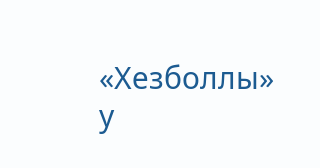«Хезболлы» у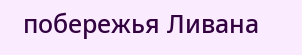побережья Ливана